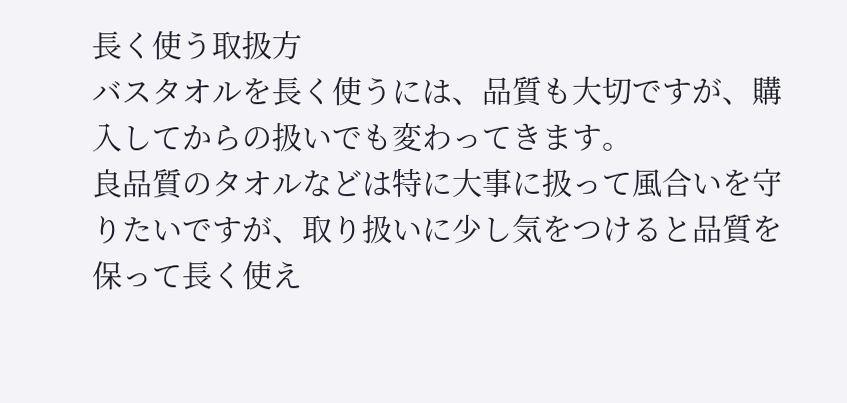長く使う取扱方
バスタオルを長く使うには、品質も大切ですが、購入してからの扱いでも変わってきます。
良品質のタオルなどは特に大事に扱って風合いを守りたいですが、取り扱いに少し気をつけると品質を保って長く使え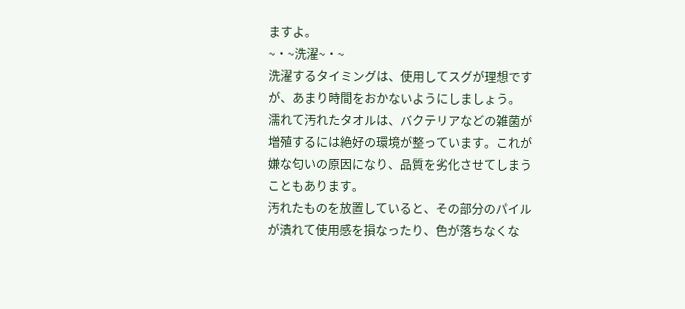ますよ。
~・~洗濯~・~
洗濯するタイミングは、使用してスグが理想ですが、あまり時間をおかないようにしましょう。
濡れて汚れたタオルは、バクテリアなどの雑菌が増殖するには絶好の環境が整っています。これが嫌な匂いの原因になり、品質を劣化させてしまうこともあります。
汚れたものを放置していると、その部分のパイルが潰れて使用感を損なったり、色が落ちなくな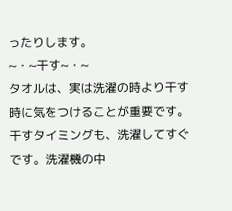ったりします。
~・~干す~・~
タオルは、実は洗濯の時より干す時に気をつけることが重要です。
干すタイミングも、洗濯してすぐです。洗濯機の中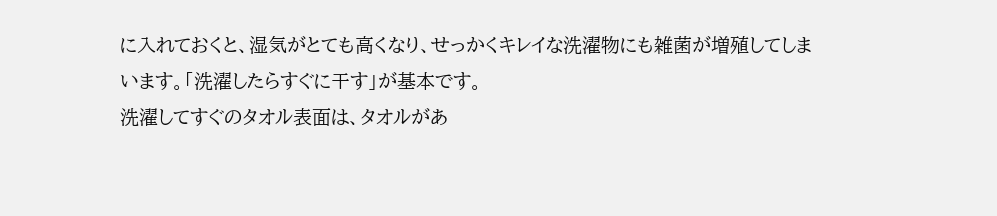に入れておくと、湿気がとても高くなり、せっかくキレイな洗濯物にも雑菌が増殖してしまいます。「洗濯したらすぐに干す」が基本です。
洗濯してすぐのタオル表面は、タオルがあ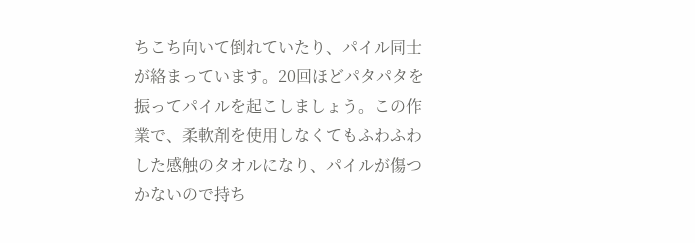ちこち向いて倒れていたり、パイル同士が絡まっています。20回ほどパタパタを振ってパイルを起こしましょう。この作業で、柔軟剤を使用しなくてもふわふわした感触のタオルになり、パイルが傷つかないので持ち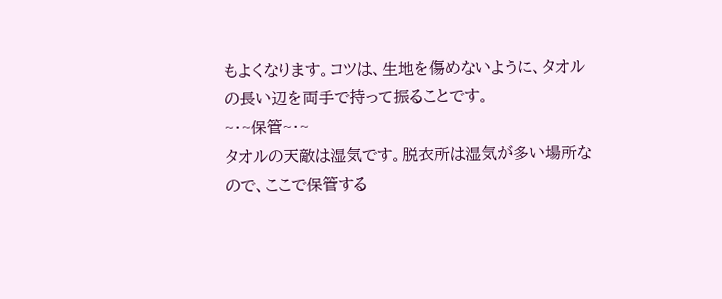もよくなります。コツは、生地を傷めないように、タオルの長い辺を両手で持って振ることです。
~・~保管~・~
タオルの天敵は湿気です。脱衣所は湿気が多い場所なので、ここで保管する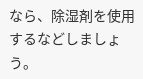なら、除湿剤を使用するなどしましょう。